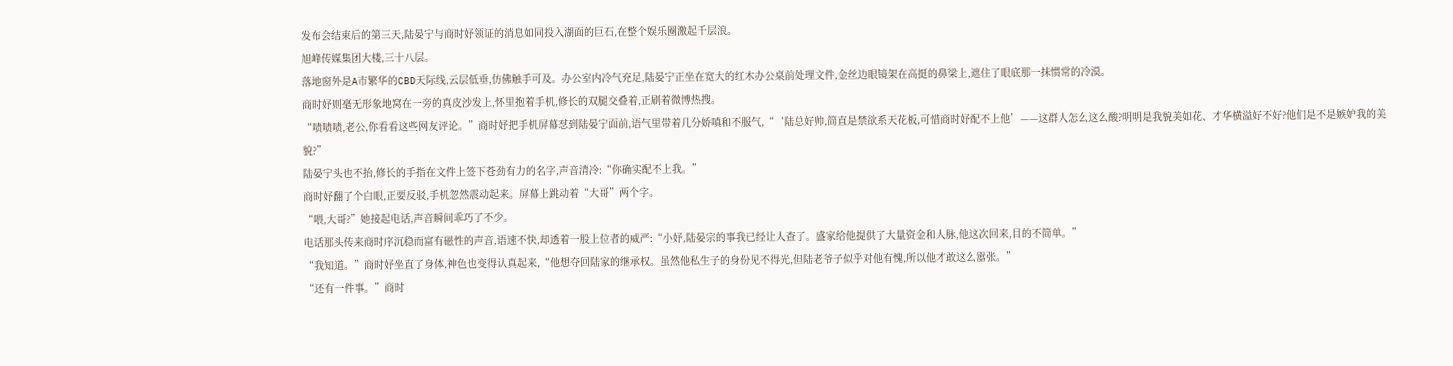发布会结束后的第三天,陆晏宁与商时妤领证的消息如同投入湖面的巨石,在整个娱乐圈激起千层浪。
旭峰传媒集团大楼,三十八层。
落地窗外是A市繁华的CBD天际线,云层低垂,仿佛触手可及。办公室内冷气充足,陆晏宁正坐在宽大的红木办公桌前处理文件,金丝边眼镜架在高挺的鼻梁上,遮住了眼底那一抹惯常的冷漠。
商时妤则毫无形象地窝在一旁的真皮沙发上,怀里抱着手机,修长的双腿交叠着,正刷着微博热搜。
“啧啧啧,老公,你看看这些网友评论。”商时妤把手机屏幕怼到陆晏宁面前,语气里带着几分娇嗔和不服气,“‘陆总好帅,简直是禁欲系天花板,可惜商时妤配不上他’——这群人怎么这么酸?明明是我貌美如花、才华横溢好不好?他们是不是嫉妒我的美貌?”
陆晏宁头也不抬,修长的手指在文件上签下苍劲有力的名字,声音清冷:“你确实配不上我。”
商时妤翻了个白眼,正要反驳,手机忽然震动起来。屏幕上跳动着“大哥”两个字。
“喂,大哥?”她接起电话,声音瞬间乖巧了不少。
电话那头传来商时序沉稳而富有磁性的声音,语速不快,却透着一股上位者的威严:“小妤,陆晏宗的事我已经让人查了。盛家给他提供了大量资金和人脉,他这次回来,目的不简单。”
“我知道。”商时妤坐直了身体,神色也变得认真起来,“他想夺回陆家的继承权。虽然他私生子的身份见不得光,但陆老爷子似乎对他有愧,所以他才敢这么嚣张。”
“还有一件事。”商时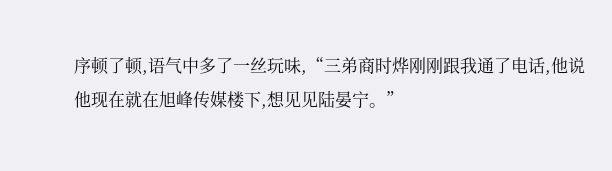序顿了顿,语气中多了一丝玩味,“三弟商时烨刚刚跟我通了电话,他说他现在就在旭峰传媒楼下,想见见陆晏宁。”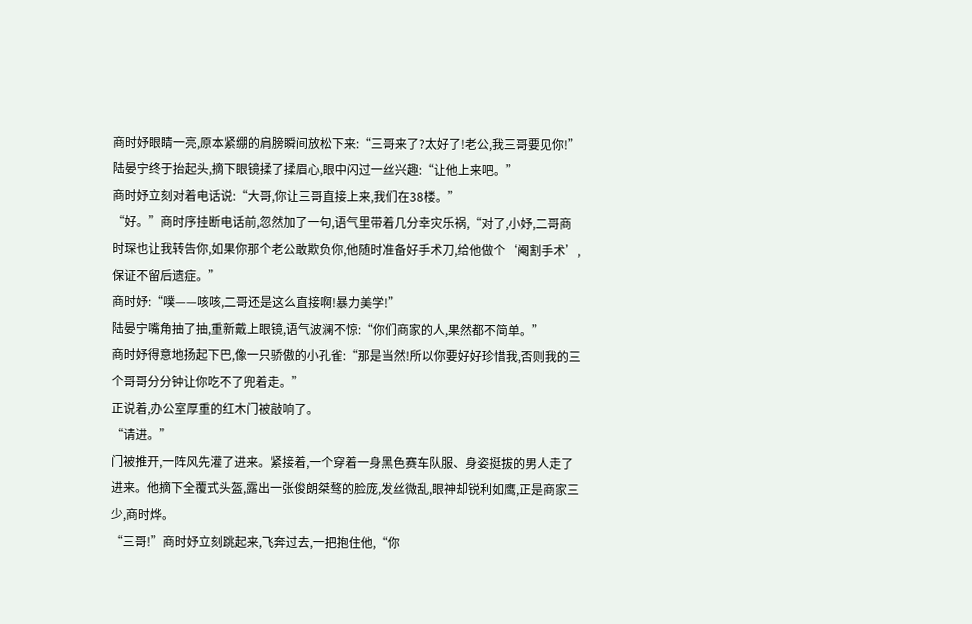商时妤眼睛一亮,原本紧绷的肩膀瞬间放松下来:“三哥来了?太好了!老公,我三哥要见你!”
陆晏宁终于抬起头,摘下眼镜揉了揉眉心,眼中闪过一丝兴趣:“让他上来吧。”
商时妤立刻对着电话说:“大哥,你让三哥直接上来,我们在38楼。”
“好。”商时序挂断电话前,忽然加了一句,语气里带着几分幸灾乐祸,“对了,小妤,二哥商时琛也让我转告你,如果你那个老公敢欺负你,他随时准备好手术刀,给他做个‘阉割手术’,保证不留后遗症。”
商时妤:“噗——咳咳,二哥还是这么直接啊!暴力美学!”
陆晏宁嘴角抽了抽,重新戴上眼镜,语气波澜不惊:“你们商家的人,果然都不简单。”
商时妤得意地扬起下巴,像一只骄傲的小孔雀:“那是当然!所以你要好好珍惜我,否则我的三个哥哥分分钟让你吃不了兜着走。”
正说着,办公室厚重的红木门被敲响了。
“请进。”
门被推开,一阵风先灌了进来。紧接着,一个穿着一身黑色赛车队服、身姿挺拔的男人走了进来。他摘下全覆式头盔,露出一张俊朗桀骜的脸庞,发丝微乱,眼神却锐利如鹰,正是商家三少,商时烨。
“三哥!”商时妤立刻跳起来,飞奔过去,一把抱住他,“你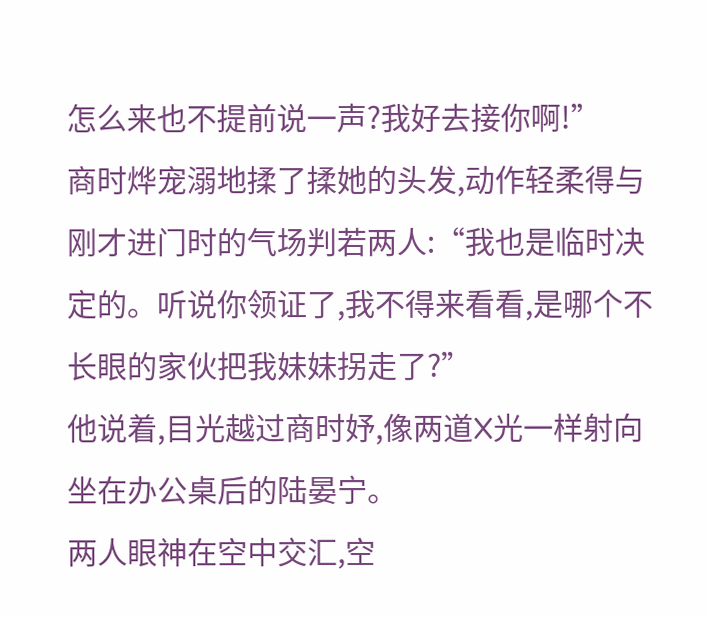怎么来也不提前说一声?我好去接你啊!”
商时烨宠溺地揉了揉她的头发,动作轻柔得与刚才进门时的气场判若两人:“我也是临时决定的。听说你领证了,我不得来看看,是哪个不长眼的家伙把我妹妹拐走了?”
他说着,目光越过商时妤,像两道X光一样射向坐在办公桌后的陆晏宁。
两人眼神在空中交汇,空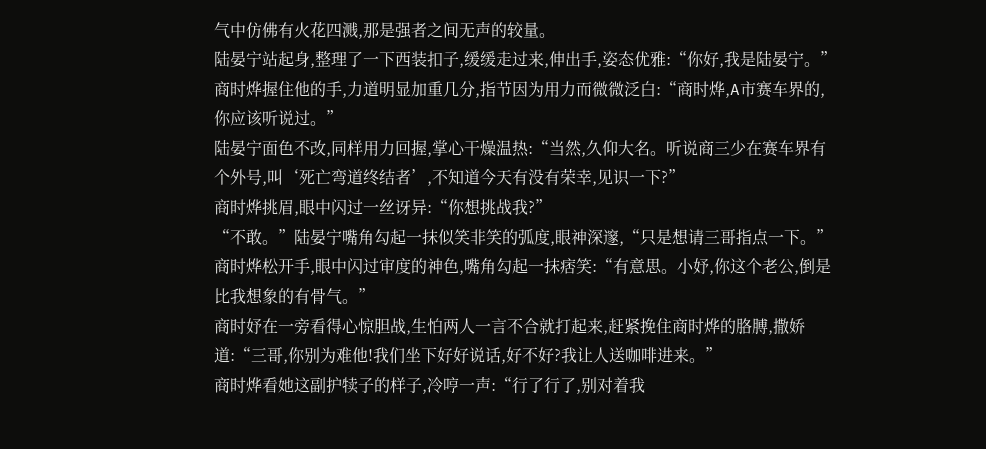气中仿佛有火花四溅,那是强者之间无声的较量。
陆晏宁站起身,整理了一下西装扣子,缓缓走过来,伸出手,姿态优雅:“你好,我是陆晏宁。”
商时烨握住他的手,力道明显加重几分,指节因为用力而微微泛白:“商时烨,A市赛车界的,你应该听说过。”
陆晏宁面色不改,同样用力回握,掌心干燥温热:“当然,久仰大名。听说商三少在赛车界有个外号,叫‘死亡弯道终结者’,不知道今天有没有荣幸,见识一下?”
商时烨挑眉,眼中闪过一丝讶异:“你想挑战我?”
“不敢。”陆晏宁嘴角勾起一抹似笑非笑的弧度,眼神深邃,“只是想请三哥指点一下。”
商时烨松开手,眼中闪过审度的神色,嘴角勾起一抹痞笑:“有意思。小妤,你这个老公,倒是比我想象的有骨气。”
商时妤在一旁看得心惊胆战,生怕两人一言不合就打起来,赶紧挽住商时烨的胳膊,撒娇道:“三哥,你别为难他!我们坐下好好说话,好不好?我让人送咖啡进来。”
商时烨看她这副护犊子的样子,冷哼一声:“行了行了,别对着我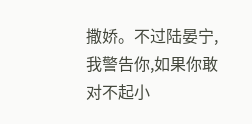撒娇。不过陆晏宁,我警告你,如果你敢对不起小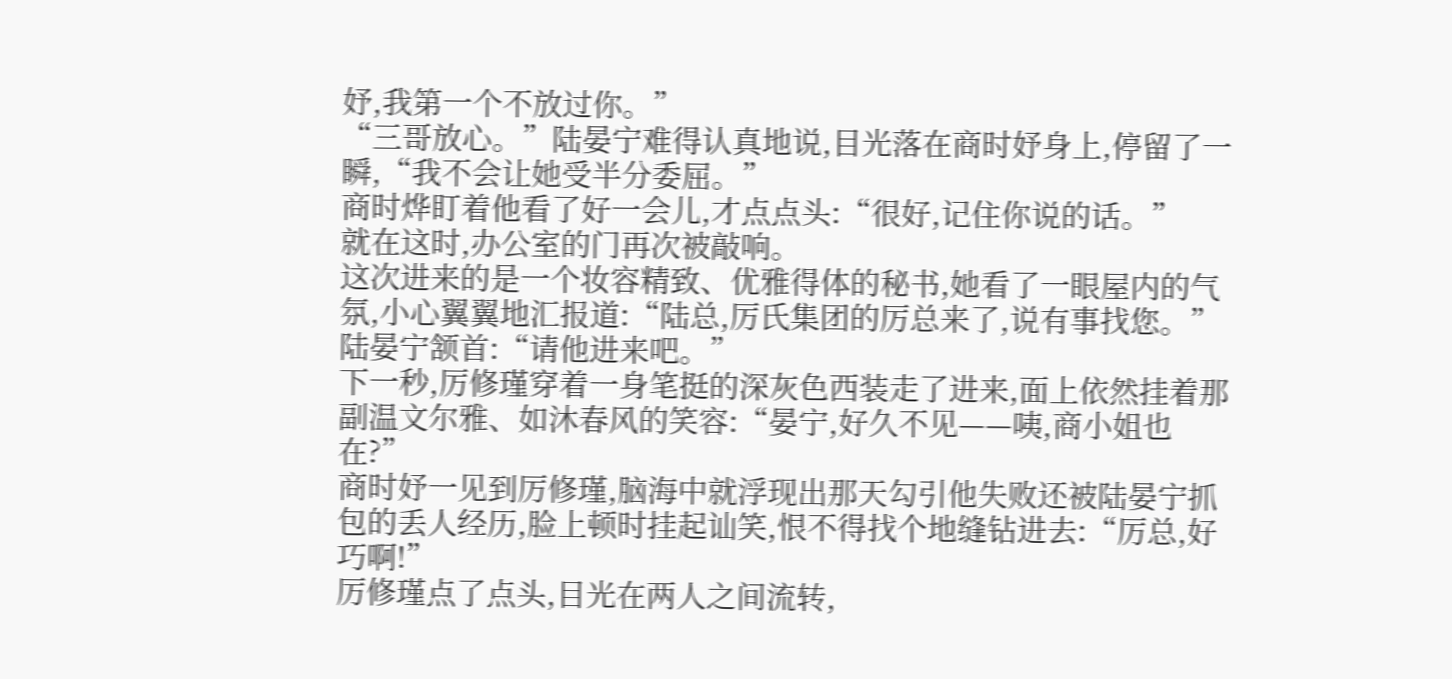妤,我第一个不放过你。”
“三哥放心。”陆晏宁难得认真地说,目光落在商时妤身上,停留了一瞬,“我不会让她受半分委屈。”
商时烨盯着他看了好一会儿,才点点头:“很好,记住你说的话。”
就在这时,办公室的门再次被敲响。
这次进来的是一个妆容精致、优雅得体的秘书,她看了一眼屋内的气氛,小心翼翼地汇报道:“陆总,厉氏集团的厉总来了,说有事找您。”
陆晏宁颔首:“请他进来吧。”
下一秒,厉修瑾穿着一身笔挺的深灰色西装走了进来,面上依然挂着那副温文尔雅、如沐春风的笑容:“晏宁,好久不见——咦,商小姐也在?”
商时妤一见到厉修瑾,脑海中就浮现出那天勾引他失败还被陆晏宁抓包的丢人经历,脸上顿时挂起讪笑,恨不得找个地缝钻进去:“厉总,好巧啊!”
厉修瑾点了点头,目光在两人之间流转,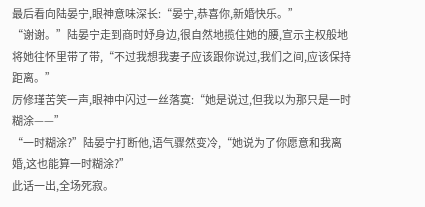最后看向陆晏宁,眼神意味深长:“晏宁,恭喜你,新婚快乐。”
“谢谢。”陆晏宁走到商时妤身边,很自然地揽住她的腰,宣示主权般地将她往怀里带了带,“不过我想我妻子应该跟你说过,我们之间,应该保持距离。”
厉修瑾苦笑一声,眼神中闪过一丝落寞:“她是说过,但我以为那只是一时糊涂——”
“一时糊涂?”陆晏宁打断他,语气骤然变冷,“她说为了你愿意和我离婚,这也能算一时糊涂?”
此话一出,全场死寂。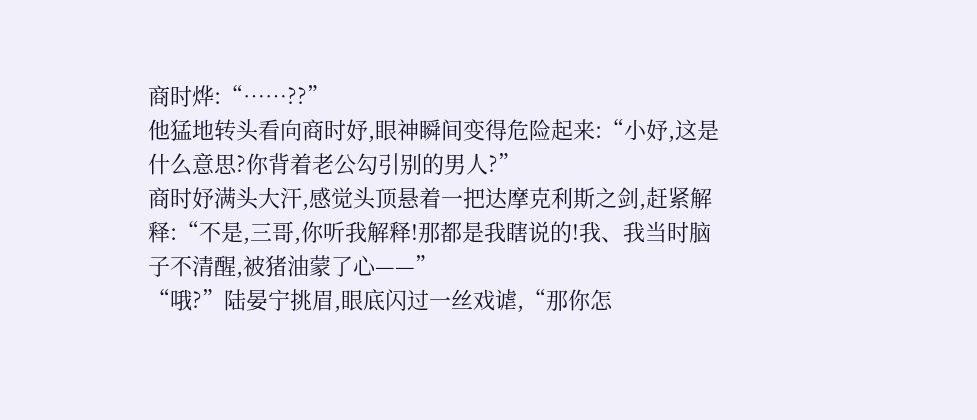商时烨:“……??”
他猛地转头看向商时妤,眼神瞬间变得危险起来:“小妤,这是什么意思?你背着老公勾引别的男人?”
商时妤满头大汗,感觉头顶悬着一把达摩克利斯之剑,赶紧解释:“不是,三哥,你听我解释!那都是我瞎说的!我、我当时脑子不清醒,被猪油蒙了心——”
“哦?”陆晏宁挑眉,眼底闪过一丝戏谑,“那你怎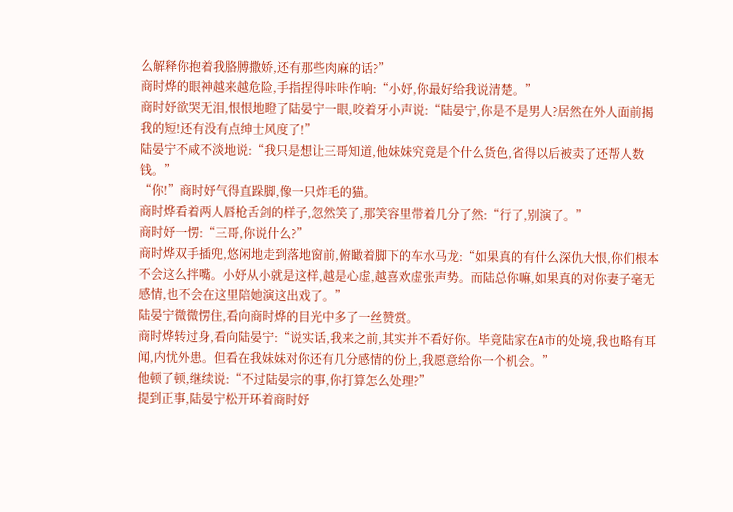么解释你抱着我胳膊撒娇,还有那些肉麻的话?”
商时烨的眼神越来越危险,手指捏得咔咔作响:“小妤,你最好给我说清楚。”
商时妤欲哭无泪,恨恨地瞪了陆晏宁一眼,咬着牙小声说:“陆晏宁,你是不是男人?居然在外人面前揭我的短!还有没有点绅士风度了!”
陆晏宁不咸不淡地说:“我只是想让三哥知道,他妹妹究竟是个什么货色,省得以后被卖了还帮人数钱。”
“你!”商时妤气得直跺脚,像一只炸毛的猫。
商时烨看着两人唇枪舌剑的样子,忽然笑了,那笑容里带着几分了然:“行了,别演了。”
商时妤一愣:“三哥,你说什么?”
商时烨双手插兜,悠闲地走到落地窗前,俯瞰着脚下的车水马龙:“如果真的有什么深仇大恨,你们根本不会这么拌嘴。小妤从小就是这样,越是心虚,越喜欢虚张声势。而陆总你嘛,如果真的对你妻子毫无感情,也不会在这里陪她演这出戏了。”
陆晏宁微微愣住,看向商时烨的目光中多了一丝赞赏。
商时烨转过身,看向陆晏宁:“说实话,我来之前,其实并不看好你。毕竟陆家在A市的处境,我也略有耳闻,内忧外患。但看在我妹妹对你还有几分感情的份上,我愿意给你一个机会。”
他顿了顿,继续说:“不过陆晏宗的事,你打算怎么处理?”
提到正事,陆晏宁松开环着商时妤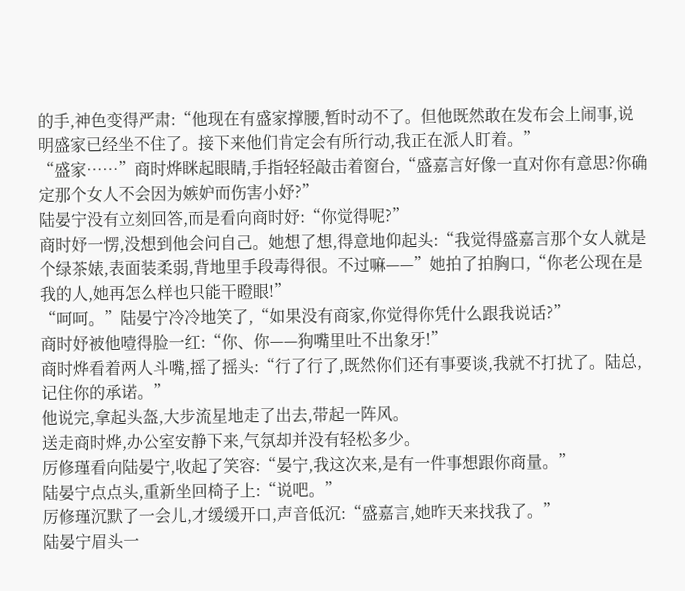的手,神色变得严肃:“他现在有盛家撑腰,暂时动不了。但他既然敢在发布会上闹事,说明盛家已经坐不住了。接下来他们肯定会有所行动,我正在派人盯着。”
“盛家……”商时烨眯起眼睛,手指轻轻敲击着窗台,“盛嘉言好像一直对你有意思?你确定那个女人不会因为嫉妒而伤害小妤?”
陆晏宁没有立刻回答,而是看向商时妤:“你觉得呢?”
商时妤一愣,没想到他会问自己。她想了想,得意地仰起头:“我觉得盛嘉言那个女人就是个绿茶婊,表面装柔弱,背地里手段毒得很。不过嘛——”她拍了拍胸口,“你老公现在是我的人,她再怎么样也只能干瞪眼!”
“呵呵。”陆晏宁冷冷地笑了,“如果没有商家,你觉得你凭什么跟我说话?”
商时妤被他噎得脸一红:“你、你——狗嘴里吐不出象牙!”
商时烨看着两人斗嘴,摇了摇头:“行了行了,既然你们还有事要谈,我就不打扰了。陆总,记住你的承诺。”
他说完,拿起头盔,大步流星地走了出去,带起一阵风。
送走商时烨,办公室安静下来,气氛却并没有轻松多少。
厉修瑾看向陆晏宁,收起了笑容:“晏宁,我这次来,是有一件事想跟你商量。”
陆晏宁点点头,重新坐回椅子上:“说吧。”
厉修瑾沉默了一会儿,才缓缓开口,声音低沉:“盛嘉言,她昨天来找我了。”
陆晏宁眉头一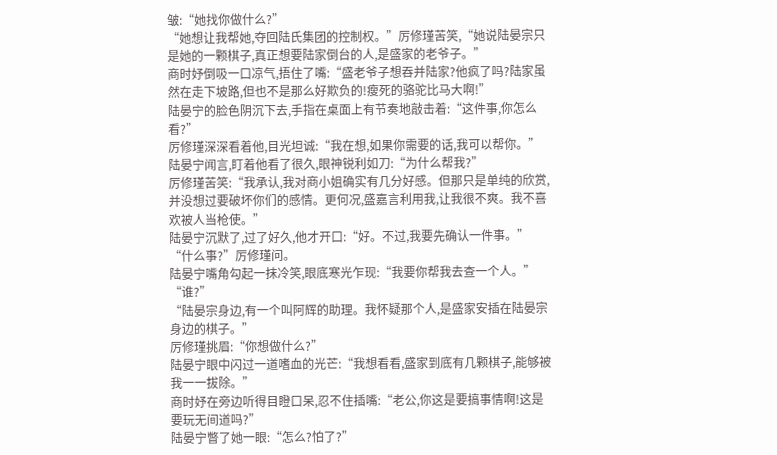皱:“她找你做什么?”
“她想让我帮她,夺回陆氏集团的控制权。”厉修瑾苦笑,“她说陆晏宗只是她的一颗棋子,真正想要陆家倒台的人,是盛家的老爷子。”
商时妤倒吸一口凉气,捂住了嘴:“盛老爷子想吞并陆家?他疯了吗?陆家虽然在走下坡路,但也不是那么好欺负的!瘦死的骆驼比马大啊!”
陆晏宁的脸色阴沉下去,手指在桌面上有节奏地敲击着:“这件事,你怎么看?”
厉修瑾深深看着他,目光坦诚:“我在想,如果你需要的话,我可以帮你。”
陆晏宁闻言,盯着他看了很久,眼神锐利如刀:“为什么帮我?”
厉修瑾苦笑:“我承认,我对商小姐确实有几分好感。但那只是单纯的欣赏,并没想过要破坏你们的感情。更何况,盛嘉言利用我,让我很不爽。我不喜欢被人当枪使。”
陆晏宁沉默了,过了好久,他才开口:“好。不过,我要先确认一件事。”
“什么事?”厉修瑾问。
陆晏宁嘴角勾起一抹冷笑,眼底寒光乍现:“我要你帮我去查一个人。”
“谁?”
“陆晏宗身边,有一个叫阿辉的助理。我怀疑那个人,是盛家安插在陆晏宗身边的棋子。”
厉修瑾挑眉:“你想做什么?”
陆晏宁眼中闪过一道嗜血的光芒:“我想看看,盛家到底有几颗棋子,能够被我一一拔除。”
商时妤在旁边听得目瞪口呆,忍不住插嘴:“老公,你这是要搞事情啊!这是要玩无间道吗?”
陆晏宁瞥了她一眼:“怎么?怕了?”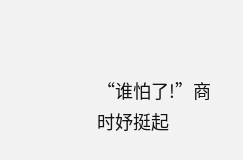“谁怕了!”商时妤挺起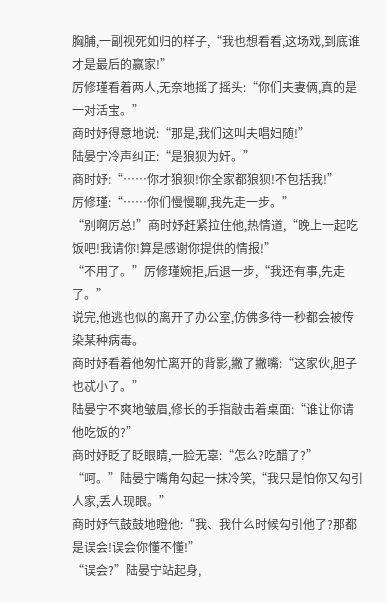胸脯,一副视死如归的样子,“我也想看看,这场戏,到底谁才是最后的赢家!”
厉修瑾看着两人,无奈地摇了摇头:“你们夫妻俩,真的是一对活宝。”
商时妤得意地说:“那是,我们这叫夫唱妇随!”
陆晏宁冷声纠正:“是狼狈为奸。”
商时妤:“……你才狼狈!你全家都狼狈!不包括我!”
厉修瑾:“……你们慢慢聊,我先走一步。”
“别啊厉总!”商时妤赶紧拉住他,热情道,“晚上一起吃饭吧!我请你!算是感谢你提供的情报!”
“不用了。”厉修瑾婉拒,后退一步,“我还有事,先走了。”
说完,他逃也似的离开了办公室,仿佛多待一秒都会被传染某种病毒。
商时妤看着他匆忙离开的背影,撇了撇嘴:“这家伙,胆子也忒小了。”
陆晏宁不爽地皱眉,修长的手指敲击着桌面:“谁让你请他吃饭的?”
商时妤眨了眨眼睛,一脸无辜:“怎么?吃醋了?”
“呵。”陆晏宁嘴角勾起一抹冷笑,“我只是怕你又勾引人家,丢人现眼。”
商时妤气鼓鼓地瞪他:“我、我什么时候勾引他了?那都是误会!误会你懂不懂!”
“误会?”陆晏宁站起身,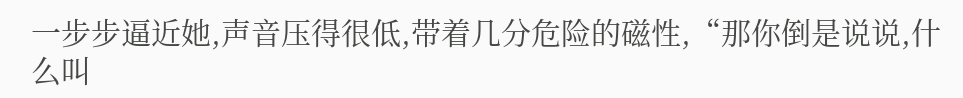一步步逼近她,声音压得很低,带着几分危险的磁性,“那你倒是说说,什么叫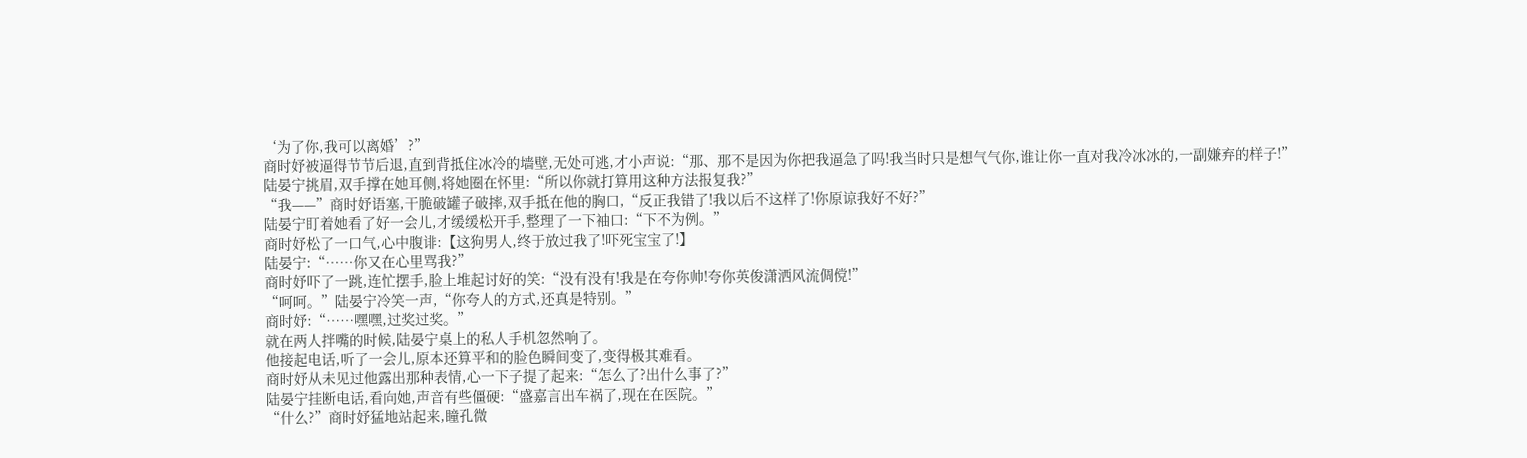‘为了你,我可以离婚’?”
商时妤被逼得节节后退,直到背抵住冰冷的墙壁,无处可逃,才小声说:“那、那不是因为你把我逼急了吗!我当时只是想气气你,谁让你一直对我冷冰冰的,一副嫌弃的样子!”
陆晏宁挑眉,双手撑在她耳侧,将她圈在怀里:“所以你就打算用这种方法报复我?”
“我——”商时妤语塞,干脆破罐子破摔,双手抵在他的胸口,“反正我错了!我以后不这样了!你原谅我好不好?”
陆晏宁盯着她看了好一会儿,才缓缓松开手,整理了一下袖口:“下不为例。”
商时妤松了一口气,心中腹诽:【这狗男人,终于放过我了!吓死宝宝了!】
陆晏宁:“……你又在心里骂我?”
商时妤吓了一跳,连忙摆手,脸上堆起讨好的笑:“没有没有!我是在夸你帅!夸你英俊潇洒风流倜傥!”
“呵呵。”陆晏宁冷笑一声,“你夸人的方式,还真是特别。”
商时妤:“……嘿嘿,过奖过奖。”
就在两人拌嘴的时候,陆晏宁桌上的私人手机忽然响了。
他接起电话,听了一会儿,原本还算平和的脸色瞬间变了,变得极其难看。
商时妤从未见过他露出那种表情,心一下子提了起来:“怎么了?出什么事了?”
陆晏宁挂断电话,看向她,声音有些僵硬:“盛嘉言出车祸了,现在在医院。”
“什么?”商时妤猛地站起来,瞳孔微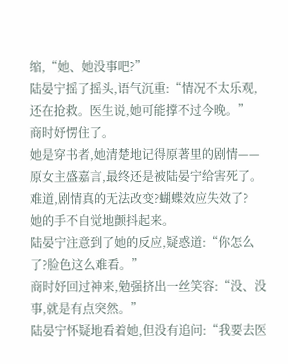缩,“她、她没事吧?”
陆晏宁摇了摇头,语气沉重:“情况不太乐观,还在抢救。医生说,她可能撑不过今晚。”
商时妤愣住了。
她是穿书者,她清楚地记得原著里的剧情——原女主盛嘉言,最终还是被陆晏宁给害死了。难道,剧情真的无法改变?蝴蝶效应失效了?
她的手不自觉地颤抖起来。
陆晏宁注意到了她的反应,疑惑道:“你怎么了?脸色这么难看。”
商时妤回过神来,勉强挤出一丝笑容:“没、没事,就是有点突然。”
陆晏宁怀疑地看着她,但没有追问:“我要去医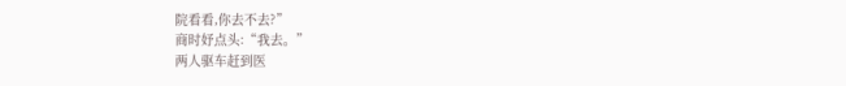院看看,你去不去?”
商时妤点头:“我去。”
两人驱车赶到医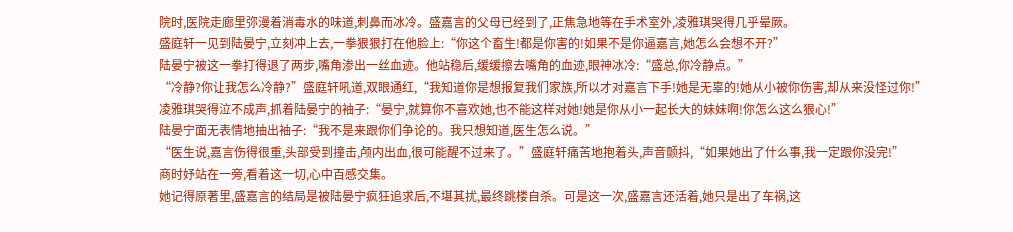院时,医院走廊里弥漫着消毒水的味道,刺鼻而冰冷。盛嘉言的父母已经到了,正焦急地等在手术室外,凌雅琪哭得几乎晕厥。
盛庭轩一见到陆晏宁,立刻冲上去,一拳狠狠打在他脸上:“你这个畜生!都是你害的!如果不是你逼嘉言,她怎么会想不开?”
陆晏宁被这一拳打得退了两步,嘴角渗出一丝血迹。他站稳后,缓缓擦去嘴角的血迹,眼神冰冷:“盛总,你冷静点。”
“冷静?你让我怎么冷静?”盛庭轩吼道,双眼通红,“我知道你是想报复我们家族,所以才对嘉言下手!她是无辜的!她从小被你伤害,却从来没怪过你!”
凌雅琪哭得泣不成声,抓着陆晏宁的袖子:“晏宁,就算你不喜欢她,也不能这样对她!她是你从小一起长大的妹妹啊!你怎么这么狠心!”
陆晏宁面无表情地抽出袖子:“我不是来跟你们争论的。我只想知道,医生怎么说。”
“医生说,嘉言伤得很重,头部受到撞击,颅内出血,很可能醒不过来了。”盛庭轩痛苦地抱着头,声音颤抖,“如果她出了什么事,我一定跟你没完!”
商时妤站在一旁,看着这一切,心中百感交集。
她记得原著里,盛嘉言的结局是被陆晏宁疯狂追求后,不堪其扰,最终跳楼自杀。可是这一次,盛嘉言还活着,她只是出了车祸,这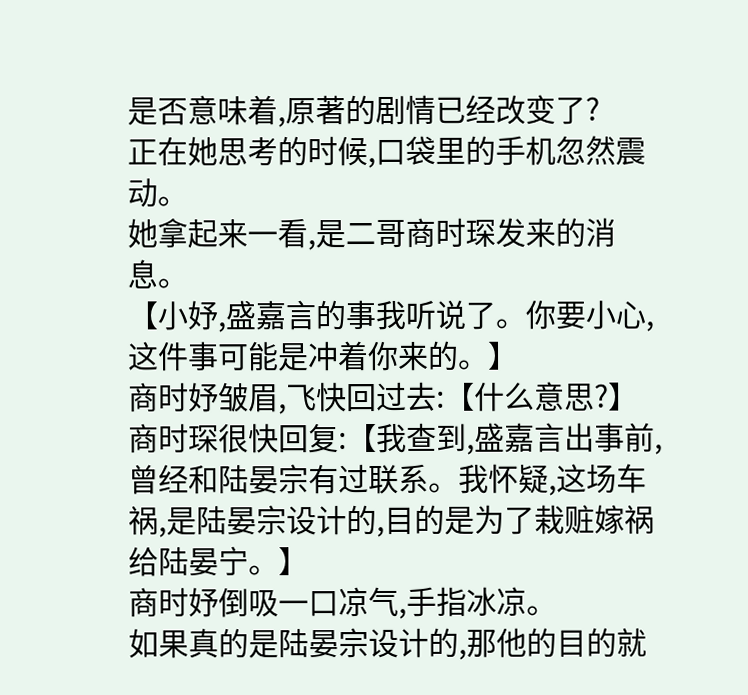是否意味着,原著的剧情已经改变了?
正在她思考的时候,口袋里的手机忽然震动。
她拿起来一看,是二哥商时琛发来的消息。
【小妤,盛嘉言的事我听说了。你要小心,这件事可能是冲着你来的。】
商时妤皱眉,飞快回过去:【什么意思?】
商时琛很快回复:【我查到,盛嘉言出事前,曾经和陆晏宗有过联系。我怀疑,这场车祸,是陆晏宗设计的,目的是为了栽赃嫁祸给陆晏宁。】
商时妤倒吸一口凉气,手指冰凉。
如果真的是陆晏宗设计的,那他的目的就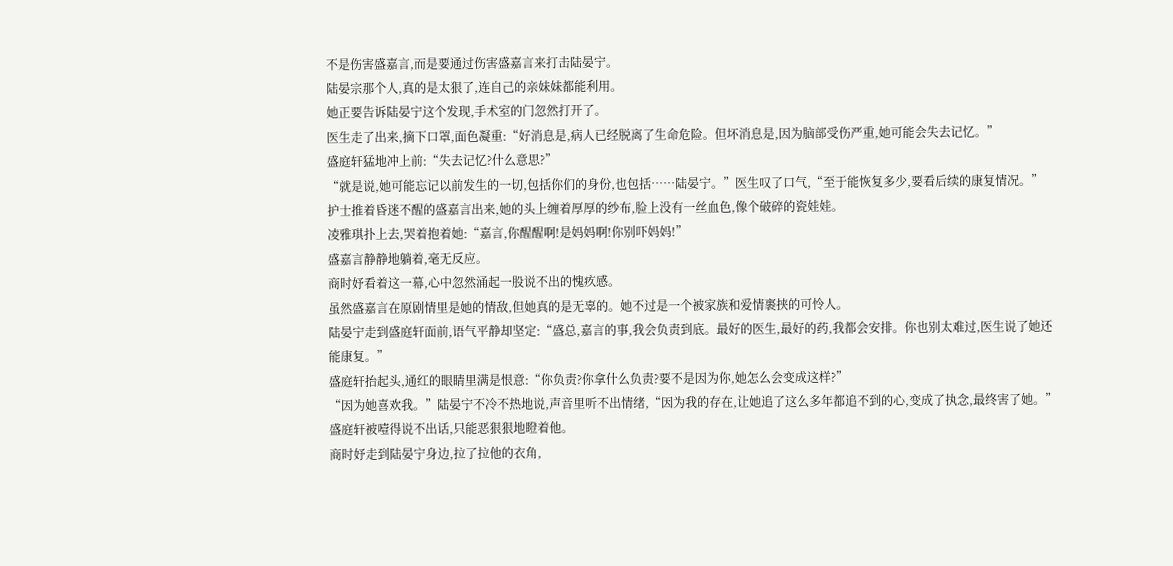不是伤害盛嘉言,而是要通过伤害盛嘉言来打击陆晏宁。
陆晏宗那个人,真的是太狠了,连自己的亲妹妹都能利用。
她正要告诉陆晏宁这个发现,手术室的门忽然打开了。
医生走了出来,摘下口罩,面色凝重:“好消息是,病人已经脱离了生命危险。但坏消息是,因为脑部受伤严重,她可能会失去记忆。”
盛庭轩猛地冲上前:“失去记忆?什么意思?”
“就是说,她可能忘记以前发生的一切,包括你们的身份,也包括……陆晏宁。”医生叹了口气,“至于能恢复多少,要看后续的康复情况。”
护士推着昏迷不醒的盛嘉言出来,她的头上缠着厚厚的纱布,脸上没有一丝血色,像个破碎的瓷娃娃。
凌雅琪扑上去,哭着抱着她:“嘉言,你醒醒啊!是妈妈啊!你别吓妈妈!”
盛嘉言静静地躺着,毫无反应。
商时妤看着这一幕,心中忽然涌起一股说不出的愧疚感。
虽然盛嘉言在原剧情里是她的情敌,但她真的是无辜的。她不过是一个被家族和爱情裹挟的可怜人。
陆晏宁走到盛庭轩面前,语气平静却坚定:“盛总,嘉言的事,我会负责到底。最好的医生,最好的药,我都会安排。你也别太难过,医生说了她还能康复。”
盛庭轩抬起头,通红的眼睛里满是恨意:“你负责?你拿什么负责?要不是因为你,她怎么会变成这样?”
“因为她喜欢我。”陆晏宁不冷不热地说,声音里听不出情绪,“因为我的存在,让她追了这么多年都追不到的心,变成了执念,最终害了她。”
盛庭轩被噎得说不出话,只能恶狠狠地瞪着他。
商时妤走到陆晏宁身边,拉了拉他的衣角,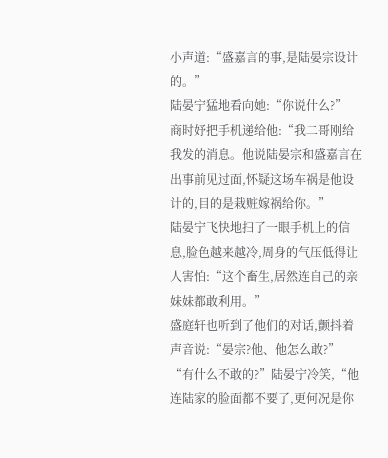小声道:“盛嘉言的事,是陆晏宗设计的。”
陆晏宁猛地看向她:“你说什么?”
商时妤把手机递给他:“我二哥刚给我发的消息。他说陆晏宗和盛嘉言在出事前见过面,怀疑这场车祸是他设计的,目的是栽赃嫁祸给你。”
陆晏宁飞快地扫了一眼手机上的信息,脸色越来越冷,周身的气压低得让人害怕:“这个畜生,居然连自己的亲妹妹都敢利用。”
盛庭轩也听到了他们的对话,颤抖着声音说:“晏宗?他、他怎么敢?”
“有什么不敢的?”陆晏宁冷笑,“他连陆家的脸面都不要了,更何况是你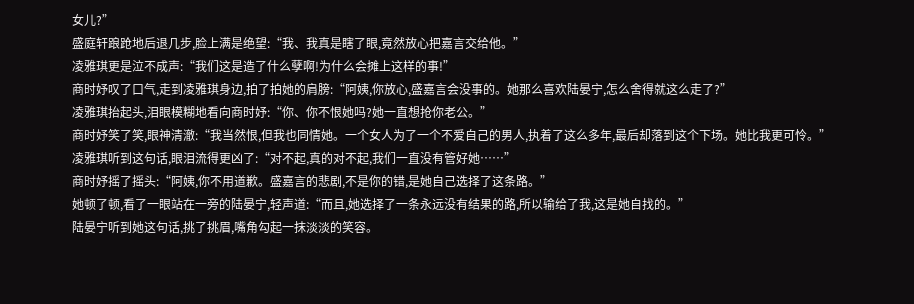女儿?”
盛庭轩踉跄地后退几步,脸上满是绝望:“我、我真是瞎了眼,竟然放心把嘉言交给他。”
凌雅琪更是泣不成声:“我们这是造了什么孽啊!为什么会摊上这样的事!”
商时妤叹了口气,走到凌雅琪身边,拍了拍她的肩膀:“阿姨,你放心,盛嘉言会没事的。她那么喜欢陆晏宁,怎么舍得就这么走了?”
凌雅琪抬起头,泪眼模糊地看向商时妤:“你、你不恨她吗?她一直想抢你老公。”
商时妤笑了笑,眼神清澈:“我当然恨,但我也同情她。一个女人为了一个不爱自己的男人,执着了这么多年,最后却落到这个下场。她比我更可怜。”
凌雅琪听到这句话,眼泪流得更凶了:“对不起,真的对不起,我们一直没有管好她……”
商时妤摇了摇头:“阿姨,你不用道歉。盛嘉言的悲剧,不是你的错,是她自己选择了这条路。”
她顿了顿,看了一眼站在一旁的陆晏宁,轻声道:“而且,她选择了一条永远没有结果的路,所以输给了我,这是她自找的。”
陆晏宁听到她这句话,挑了挑眉,嘴角勾起一抹淡淡的笑容。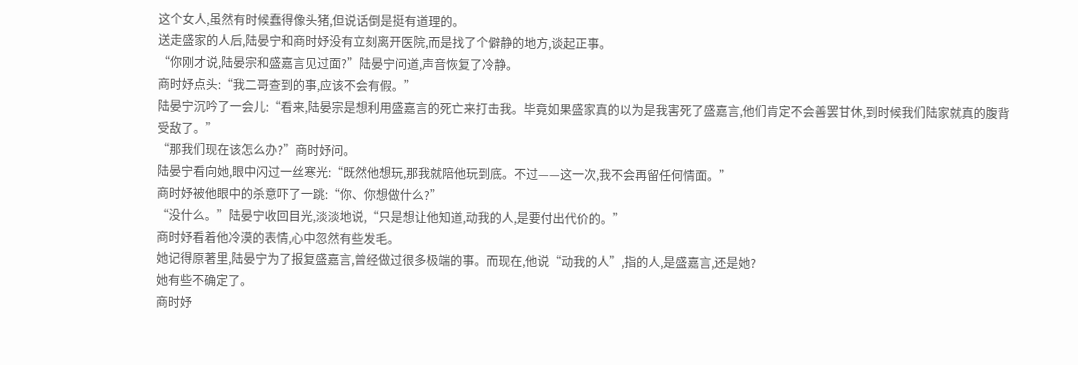这个女人,虽然有时候蠢得像头猪,但说话倒是挺有道理的。
送走盛家的人后,陆晏宁和商时妤没有立刻离开医院,而是找了个僻静的地方,谈起正事。
“你刚才说,陆晏宗和盛嘉言见过面?”陆晏宁问道,声音恢复了冷静。
商时妤点头:“我二哥查到的事,应该不会有假。”
陆晏宁沉吟了一会儿:“看来,陆晏宗是想利用盛嘉言的死亡来打击我。毕竟如果盛家真的以为是我害死了盛嘉言,他们肯定不会善罢甘休,到时候我们陆家就真的腹背受敌了。”
“那我们现在该怎么办?”商时妤问。
陆晏宁看向她,眼中闪过一丝寒光:“既然他想玩,那我就陪他玩到底。不过——这一次,我不会再留任何情面。”
商时妤被他眼中的杀意吓了一跳:“你、你想做什么?”
“没什么。”陆晏宁收回目光,淡淡地说,“只是想让他知道,动我的人,是要付出代价的。”
商时妤看着他冷漠的表情,心中忽然有些发毛。
她记得原著里,陆晏宁为了报复盛嘉言,曾经做过很多极端的事。而现在,他说“动我的人”,指的人,是盛嘉言,还是她?
她有些不确定了。
商时妤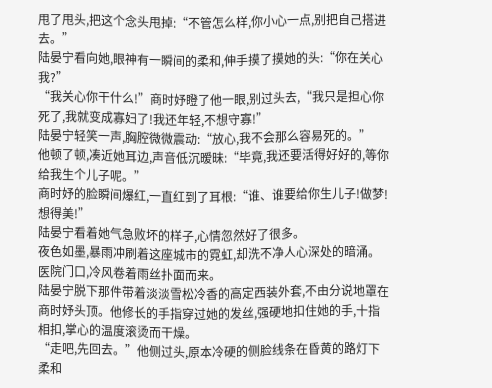甩了甩头,把这个念头甩掉:“不管怎么样,你小心一点,别把自己搭进去。”
陆晏宁看向她,眼神有一瞬间的柔和,伸手摸了摸她的头:“你在关心我?”
“我关心你干什么!”商时妤瞪了他一眼,别过头去,“我只是担心你死了,我就变成寡妇了!我还年轻,不想守寡!”
陆晏宁轻笑一声,胸腔微微震动:“放心,我不会那么容易死的。”
他顿了顿,凑近她耳边,声音低沉暧昧:“毕竟,我还要活得好好的,等你给我生个儿子呢。”
商时妤的脸瞬间爆红,一直红到了耳根:“谁、谁要给你生儿子!做梦!想得美!”
陆晏宁看着她气急败坏的样子,心情忽然好了很多。
夜色如墨,暴雨冲刷着这座城市的霓虹,却洗不净人心深处的暗涌。
医院门口,冷风卷着雨丝扑面而来。
陆晏宁脱下那件带着淡淡雪松冷香的高定西装外套,不由分说地罩在商时妤头顶。他修长的手指穿过她的发丝,强硬地扣住她的手,十指相扣,掌心的温度滚烫而干燥。
“走吧,先回去。”他侧过头,原本冷硬的侧脸线条在昏黄的路灯下柔和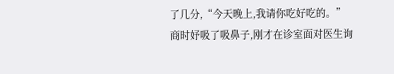了几分,“今天晚上,我请你吃好吃的。”
商时妤吸了吸鼻子,刚才在诊室面对医生询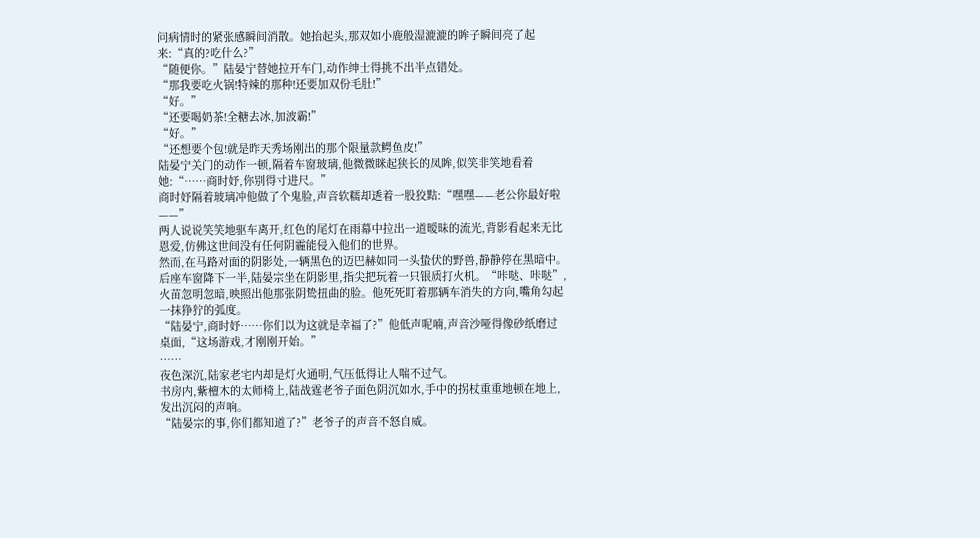问病情时的紧张感瞬间消散。她抬起头,那双如小鹿般湿漉漉的眸子瞬间亮了起来:“真的?吃什么?”
“随便你。”陆晏宁替她拉开车门,动作绅士得挑不出半点错处。
“那我要吃火锅!特辣的那种!还要加双份毛肚!”
“好。”
“还要喝奶茶!全糖去冰,加波霸!”
“好。”
“还想要个包!就是昨天秀场刚出的那个限量款鳄鱼皮!”
陆晏宁关门的动作一顿,隔着车窗玻璃,他微微眯起狭长的凤眸,似笑非笑地看着她:“……商时妤,你别得寸进尺。”
商时妤隔着玻璃冲他做了个鬼脸,声音软糯却透着一股狡黠:“嘿嘿——老公你最好啦——”
两人说说笑笑地驱车离开,红色的尾灯在雨幕中拉出一道暧昧的流光,背影看起来无比恩爱,仿佛这世间没有任何阴霾能侵入他们的世界。
然而,在马路对面的阴影处,一辆黑色的迈巴赫如同一头蛰伏的野兽,静静停在黑暗中。
后座车窗降下一半,陆晏宗坐在阴影里,指尖把玩着一只银质打火机。“咔哒、咔哒”,火苗忽明忽暗,映照出他那张阴鸷扭曲的脸。他死死盯着那辆车消失的方向,嘴角勾起一抹狰狞的弧度。
“陆晏宁,商时妤……你们以为这就是幸福了?”他低声呢喃,声音沙哑得像砂纸磨过桌面,“这场游戏,才刚刚开始。”
……
夜色深沉,陆家老宅内却是灯火通明,气压低得让人喘不过气。
书房内,紫檀木的太师椅上,陆战霆老爷子面色阴沉如水,手中的拐杖重重地顿在地上,发出沉闷的声响。
“陆晏宗的事,你们都知道了?”老爷子的声音不怒自威。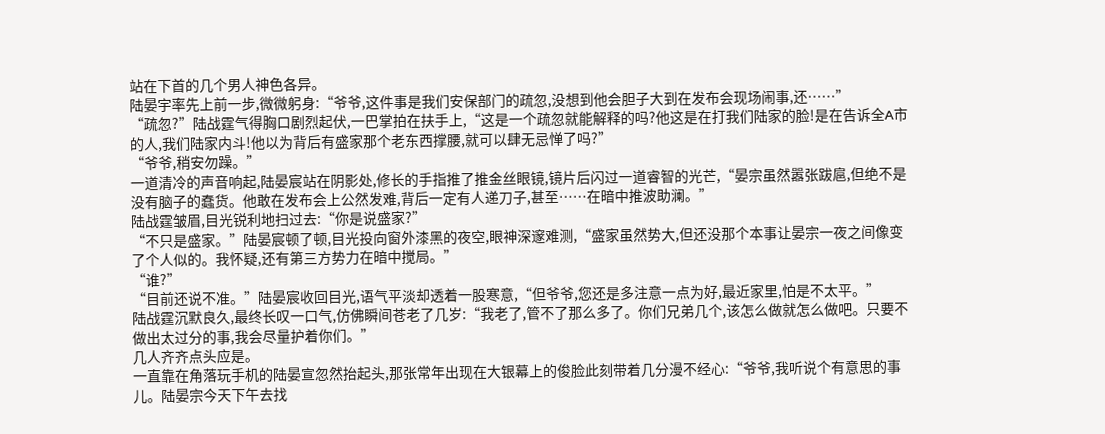站在下首的几个男人神色各异。
陆晏宇率先上前一步,微微躬身:“爷爷,这件事是我们安保部门的疏忽,没想到他会胆子大到在发布会现场闹事,还……”
“疏忽?”陆战霆气得胸口剧烈起伏,一巴掌拍在扶手上,“这是一个疏忽就能解释的吗?他这是在打我们陆家的脸!是在告诉全A市的人,我们陆家内斗!他以为背后有盛家那个老东西撑腰,就可以肆无忌惮了吗?”
“爷爷,稍安勿躁。”
一道清冷的声音响起,陆晏宸站在阴影处,修长的手指推了推金丝眼镜,镜片后闪过一道睿智的光芒,“晏宗虽然嚣张跋扈,但绝不是没有脑子的蠢货。他敢在发布会上公然发难,背后一定有人递刀子,甚至……在暗中推波助澜。”
陆战霆皱眉,目光锐利地扫过去:“你是说盛家?”
“不只是盛家。”陆晏宸顿了顿,目光投向窗外漆黑的夜空,眼神深邃难测,“盛家虽然势大,但还没那个本事让晏宗一夜之间像变了个人似的。我怀疑,还有第三方势力在暗中搅局。”
“谁?”
“目前还说不准。”陆晏宸收回目光,语气平淡却透着一股寒意,“但爷爷,您还是多注意一点为好,最近家里,怕是不太平。”
陆战霆沉默良久,最终长叹一口气,仿佛瞬间苍老了几岁:“我老了,管不了那么多了。你们兄弟几个,该怎么做就怎么做吧。只要不做出太过分的事,我会尽量护着你们。”
几人齐齐点头应是。
一直靠在角落玩手机的陆晏宣忽然抬起头,那张常年出现在大银幕上的俊脸此刻带着几分漫不经心:“爷爷,我听说个有意思的事儿。陆晏宗今天下午去找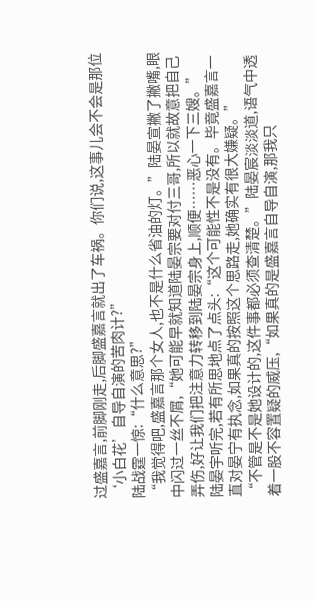过盛嘉言,前脚刚走,后脚盛嘉言就出了车祸。你们说,这事儿会不会是那位‘小白花’自导自演的苦肉计?”
陆战霆一惊:“什么意思?”
“我觉得吧,盛嘉言那个女人,也不是什么省油的灯。”陆晏宣撇了撇嘴,眼中闪过一丝不屑,“她可能早就知道陆晏宗要对付三哥,所以就故意把自己弄伤,好让我们把注意力转移到陆晏宗身上,顺便……恶心一下三嫂。”
陆晏宇听完,若有所思地点了点头:“这个可能性不是没有。毕竟盛嘉言一直对晏宁有执念,如果真的按照这个思路走,她确实有很大嫌疑。”
“不管是不是她设计的,这件事都必须查清楚。”陆晏宸淡淡道,语气中透着一股不容置疑的威压,“如果真的是盛嘉言自导自演,那我只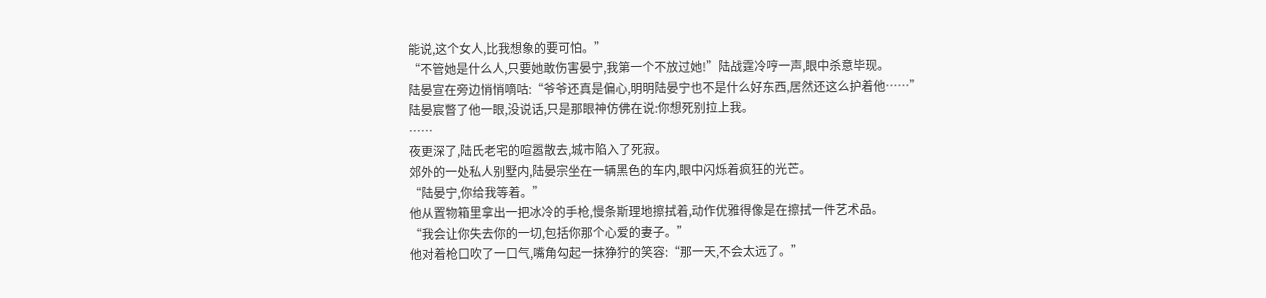能说,这个女人,比我想象的要可怕。”
“不管她是什么人,只要她敢伤害晏宁,我第一个不放过她!”陆战霆冷哼一声,眼中杀意毕现。
陆晏宣在旁边悄悄嘀咕:“爷爷还真是偏心,明明陆晏宁也不是什么好东西,居然还这么护着他……”
陆晏宸瞥了他一眼,没说话,只是那眼神仿佛在说:你想死别拉上我。
……
夜更深了,陆氏老宅的喧嚣散去,城市陷入了死寂。
郊外的一处私人别墅内,陆晏宗坐在一辆黑色的车内,眼中闪烁着疯狂的光芒。
“陆晏宁,你给我等着。”
他从置物箱里拿出一把冰冷的手枪,慢条斯理地擦拭着,动作优雅得像是在擦拭一件艺术品。
“我会让你失去你的一切,包括你那个心爱的妻子。”
他对着枪口吹了一口气,嘴角勾起一抹狰狞的笑容:“那一天,不会太远了。”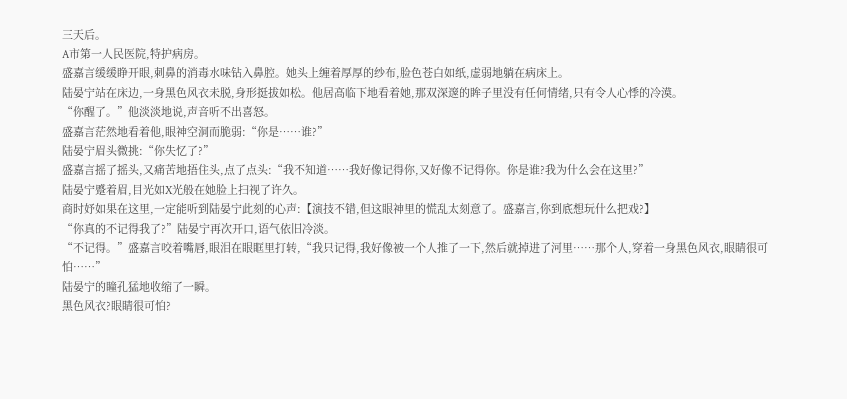三天后。
A市第一人民医院,特护病房。
盛嘉言缓缓睁开眼,刺鼻的消毒水味钻入鼻腔。她头上缠着厚厚的纱布,脸色苍白如纸,虚弱地躺在病床上。
陆晏宁站在床边,一身黑色风衣未脱,身形挺拔如松。他居高临下地看着她,那双深邃的眸子里没有任何情绪,只有令人心悸的冷漠。
“你醒了。”他淡淡地说,声音听不出喜怒。
盛嘉言茫然地看着他,眼神空洞而脆弱:“你是……谁?”
陆晏宁眉头微挑:“你失忆了?”
盛嘉言摇了摇头,又痛苦地捂住头,点了点头:“我不知道……我好像记得你,又好像不记得你。你是谁?我为什么会在这里?”
陆晏宁蹙着眉,目光如X光般在她脸上扫视了许久。
商时妤如果在这里,一定能听到陆晏宁此刻的心声:【演技不错,但这眼神里的慌乱太刻意了。盛嘉言,你到底想玩什么把戏?】
“你真的不记得我了?”陆晏宁再次开口,语气依旧冷淡。
“不记得。”盛嘉言咬着嘴唇,眼泪在眼眶里打转,“我只记得,我好像被一个人推了一下,然后就掉进了河里……那个人,穿着一身黑色风衣,眼睛很可怕……”
陆晏宁的瞳孔猛地收缩了一瞬。
黑色风衣?眼睛很可怕?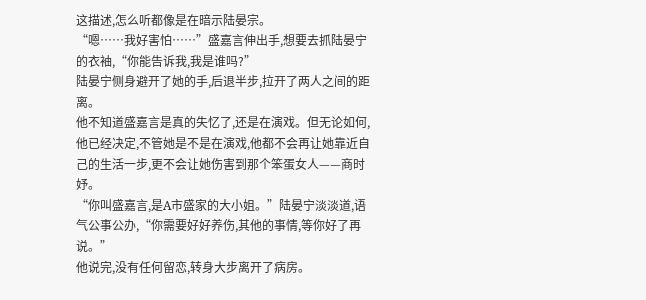这描述,怎么听都像是在暗示陆晏宗。
“嗯……我好害怕……”盛嘉言伸出手,想要去抓陆晏宁的衣袖,“你能告诉我,我是谁吗?”
陆晏宁侧身避开了她的手,后退半步,拉开了两人之间的距离。
他不知道盛嘉言是真的失忆了,还是在演戏。但无论如何,他已经决定,不管她是不是在演戏,他都不会再让她靠近自己的生活一步,更不会让她伤害到那个笨蛋女人——商时妤。
“你叫盛嘉言,是A市盛家的大小姐。”陆晏宁淡淡道,语气公事公办,“你需要好好养伤,其他的事情,等你好了再说。”
他说完,没有任何留恋,转身大步离开了病房。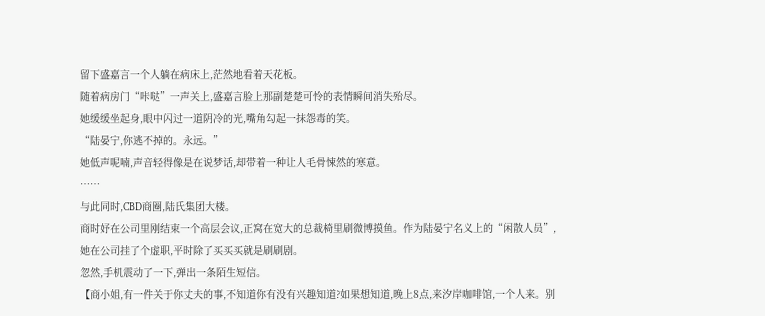留下盛嘉言一个人躺在病床上,茫然地看着天花板。
随着病房门“咔哒”一声关上,盛嘉言脸上那副楚楚可怜的表情瞬间消失殆尽。
她缓缓坐起身,眼中闪过一道阴冷的光,嘴角勾起一抹怨毒的笑。
“陆晏宁,你逃不掉的。永远。”
她低声呢喃,声音轻得像是在说梦话,却带着一种让人毛骨悚然的寒意。
……
与此同时,CBD商圈,陆氏集团大楼。
商时妤在公司里刚结束一个高层会议,正窝在宽大的总裁椅里刷微博摸鱼。作为陆晏宁名义上的“闲散人员”,她在公司挂了个虚职,平时除了买买买就是刷刷剧。
忽然,手机震动了一下,弹出一条陌生短信。
【商小姐,有一件关于你丈夫的事,不知道你有没有兴趣知道?如果想知道,晚上8点,来汐岸咖啡馆,一个人来。别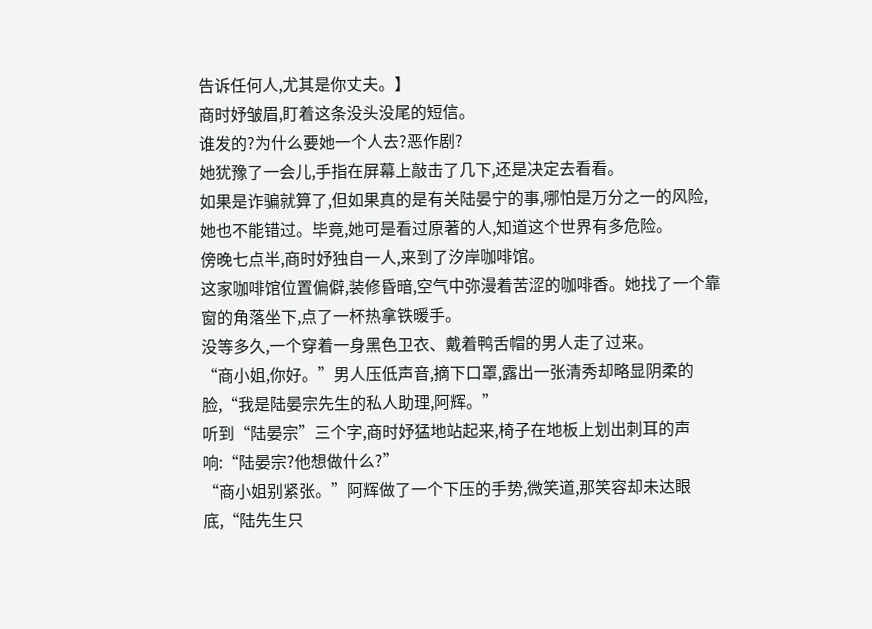告诉任何人,尤其是你丈夫。】
商时妤皱眉,盯着这条没头没尾的短信。
谁发的?为什么要她一个人去?恶作剧?
她犹豫了一会儿,手指在屏幕上敲击了几下,还是决定去看看。
如果是诈骗就算了,但如果真的是有关陆晏宁的事,哪怕是万分之一的风险,她也不能错过。毕竟,她可是看过原著的人,知道这个世界有多危险。
傍晚七点半,商时妤独自一人,来到了汐岸咖啡馆。
这家咖啡馆位置偏僻,装修昏暗,空气中弥漫着苦涩的咖啡香。她找了一个靠窗的角落坐下,点了一杯热拿铁暖手。
没等多久,一个穿着一身黑色卫衣、戴着鸭舌帽的男人走了过来。
“商小姐,你好。”男人压低声音,摘下口罩,露出一张清秀却略显阴柔的脸,“我是陆晏宗先生的私人助理,阿辉。”
听到“陆晏宗”三个字,商时妤猛地站起来,椅子在地板上划出刺耳的声响:“陆晏宗?他想做什么?”
“商小姐别紧张。”阿辉做了一个下压的手势,微笑道,那笑容却未达眼底,“陆先生只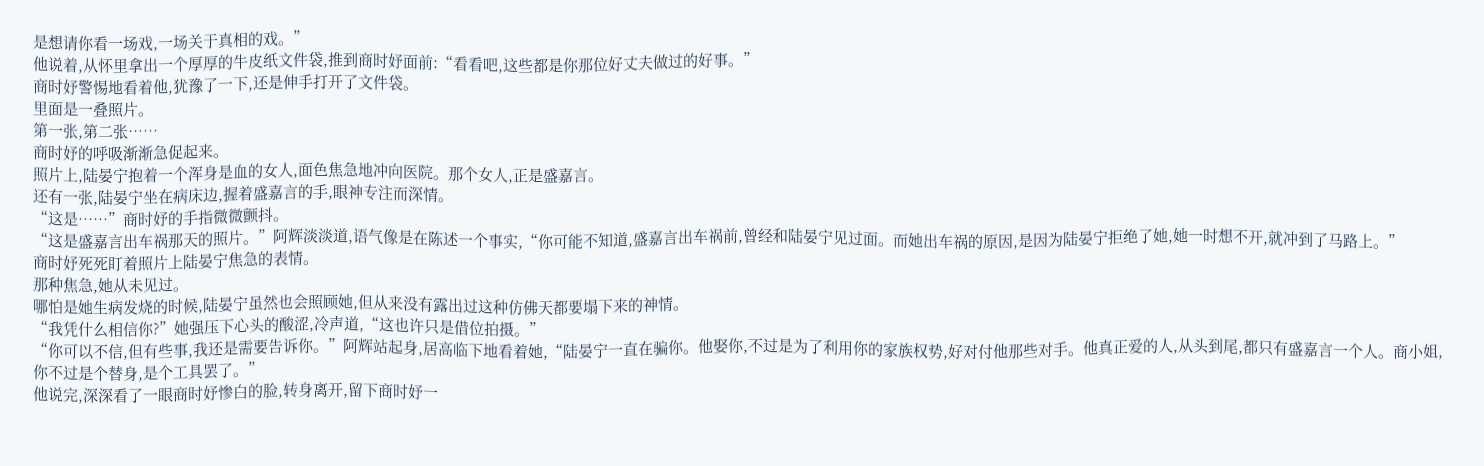是想请你看一场戏,一场关于真相的戏。”
他说着,从怀里拿出一个厚厚的牛皮纸文件袋,推到商时妤面前:“看看吧,这些都是你那位好丈夫做过的好事。”
商时妤警惕地看着他,犹豫了一下,还是伸手打开了文件袋。
里面是一叠照片。
第一张,第二张……
商时妤的呼吸渐渐急促起来。
照片上,陆晏宁抱着一个浑身是血的女人,面色焦急地冲向医院。那个女人,正是盛嘉言。
还有一张,陆晏宁坐在病床边,握着盛嘉言的手,眼神专注而深情。
“这是……”商时妤的手指微微颤抖。
“这是盛嘉言出车祸那天的照片。”阿辉淡淡道,语气像是在陈述一个事实,“你可能不知道,盛嘉言出车祸前,曾经和陆晏宁见过面。而她出车祸的原因,是因为陆晏宁拒绝了她,她一时想不开,就冲到了马路上。”
商时妤死死盯着照片上陆晏宁焦急的表情。
那种焦急,她从未见过。
哪怕是她生病发烧的时候,陆晏宁虽然也会照顾她,但从来没有露出过这种仿佛天都要塌下来的神情。
“我凭什么相信你?”她强压下心头的酸涩,冷声道,“这也许只是借位拍摄。”
“你可以不信,但有些事,我还是需要告诉你。”阿辉站起身,居高临下地看着她,“陆晏宁一直在骗你。他娶你,不过是为了利用你的家族权势,好对付他那些对手。他真正爱的人,从头到尾,都只有盛嘉言一个人。商小姐,你不过是个替身,是个工具罢了。”
他说完,深深看了一眼商时妤惨白的脸,转身离开,留下商时妤一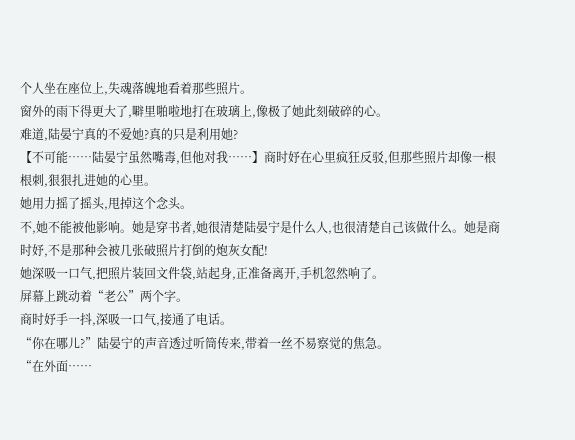个人坐在座位上,失魂落魄地看着那些照片。
窗外的雨下得更大了,噼里啪啦地打在玻璃上,像极了她此刻破碎的心。
难道,陆晏宁真的不爱她?真的只是利用她?
【不可能……陆晏宁虽然嘴毒,但他对我……】商时妤在心里疯狂反驳,但那些照片却像一根根刺,狠狠扎进她的心里。
她用力摇了摇头,甩掉这个念头。
不,她不能被他影响。她是穿书者,她很清楚陆晏宁是什么人,也很清楚自己该做什么。她是商时妤,不是那种会被几张破照片打倒的炮灰女配!
她深吸一口气,把照片装回文件袋,站起身,正准备离开,手机忽然响了。
屏幕上跳动着“老公”两个字。
商时妤手一抖,深吸一口气,接通了电话。
“你在哪儿?”陆晏宁的声音透过听筒传来,带着一丝不易察觉的焦急。
“在外面……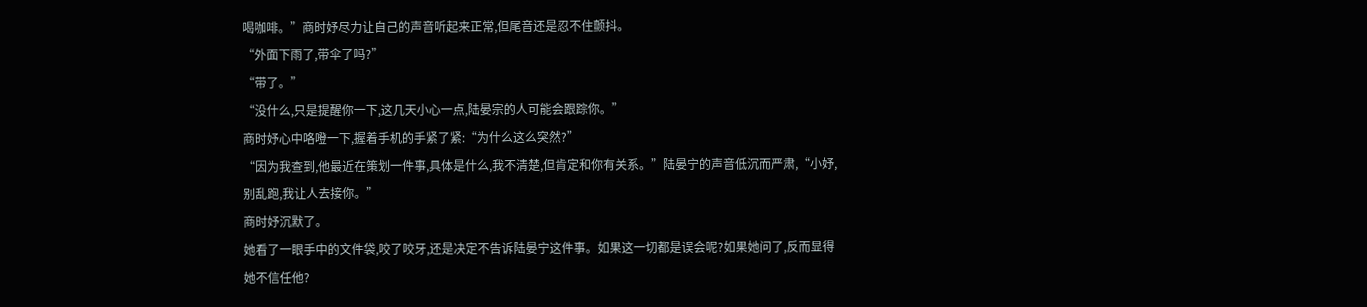喝咖啡。”商时妤尽力让自己的声音听起来正常,但尾音还是忍不住颤抖。
“外面下雨了,带伞了吗?”
“带了。”
“没什么,只是提醒你一下,这几天小心一点,陆晏宗的人可能会跟踪你。”
商时妤心中咯噔一下,握着手机的手紧了紧:“为什么这么突然?”
“因为我查到,他最近在策划一件事,具体是什么,我不清楚,但肯定和你有关系。”陆晏宁的声音低沉而严肃,“小妤,别乱跑,我让人去接你。”
商时妤沉默了。
她看了一眼手中的文件袋,咬了咬牙,还是决定不告诉陆晏宁这件事。如果这一切都是误会呢?如果她问了,反而显得她不信任他?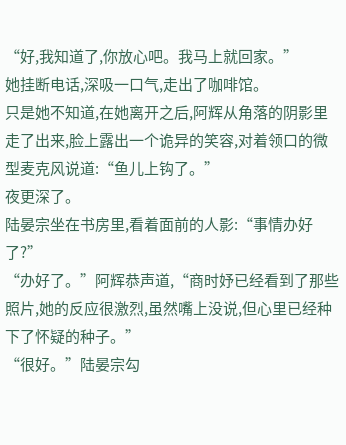“好,我知道了,你放心吧。我马上就回家。”
她挂断电话,深吸一口气,走出了咖啡馆。
只是她不知道,在她离开之后,阿辉从角落的阴影里走了出来,脸上露出一个诡异的笑容,对着领口的微型麦克风说道:“鱼儿上钩了。”
夜更深了。
陆晏宗坐在书房里,看着面前的人影:“事情办好了?”
“办好了。”阿辉恭声道,“商时妤已经看到了那些照片,她的反应很激烈,虽然嘴上没说,但心里已经种下了怀疑的种子。”
“很好。”陆晏宗勾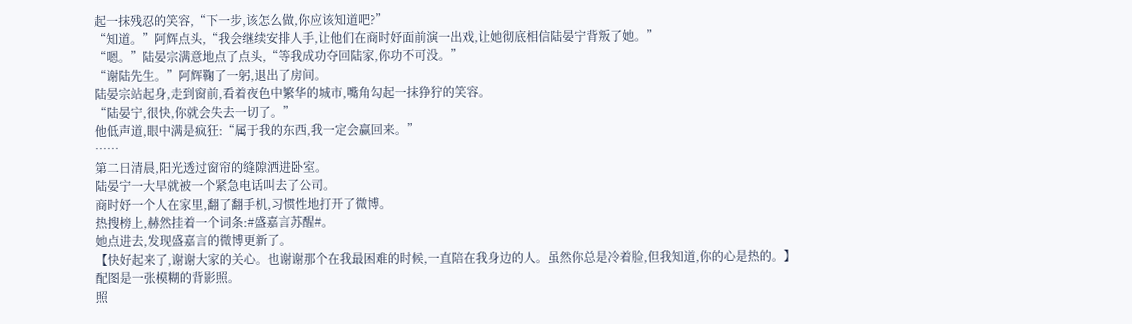起一抹残忍的笑容,“下一步,该怎么做,你应该知道吧?”
“知道。”阿辉点头,“我会继续安排人手,让他们在商时妤面前演一出戏,让她彻底相信陆晏宁背叛了她。”
“嗯。”陆晏宗满意地点了点头,“等我成功夺回陆家,你功不可没。”
“谢陆先生。”阿辉鞠了一躬,退出了房间。
陆晏宗站起身,走到窗前,看着夜色中繁华的城市,嘴角勾起一抹狰狞的笑容。
“陆晏宁,很快,你就会失去一切了。”
他低声道,眼中满是疯狂:“属于我的东西,我一定会赢回来。”
……
第二日清晨,阳光透过窗帘的缝隙洒进卧室。
陆晏宁一大早就被一个紧急电话叫去了公司。
商时妤一个人在家里,翻了翻手机,习惯性地打开了微博。
热搜榜上,赫然挂着一个词条:#盛嘉言苏醒#。
她点进去,发现盛嘉言的微博更新了。
【快好起来了,谢谢大家的关心。也谢谢那个在我最困难的时候,一直陪在我身边的人。虽然你总是冷着脸,但我知道,你的心是热的。】
配图是一张模糊的背影照。
照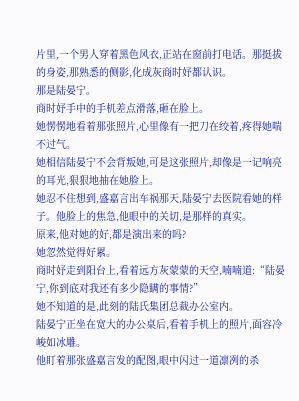片里,一个男人穿着黑色风衣,正站在窗前打电话。那挺拔的身姿,那熟悉的侧影,化成灰商时妤都认识。
那是陆晏宁。
商时妤手中的手机差点滑落,砸在脸上。
她愣愣地看着那张照片,心里像有一把刀在绞着,疼得她喘不过气。
她相信陆晏宁不会背叛她,可是这张照片,却像是一记响亮的耳光,狠狠地抽在她脸上。
她忍不住想到,盛嘉言出车祸那天,陆晏宁去医院看她的样子。他脸上的焦急,他眼中的关切,是那样的真实。
原来,他对她的好,都是演出来的吗?
她忽然觉得好累。
商时妤走到阳台上,看着远方灰蒙蒙的天空,喃喃道:“陆晏宁,你到底对我还有多少隐瞒的事情?”
她不知道的是,此刻的陆氏集团总裁办公室内。
陆晏宁正坐在宽大的办公桌后,看着手机上的照片,面容冷峻如冰雕。
他盯着那张盛嘉言发的配图,眼中闪过一道凛冽的杀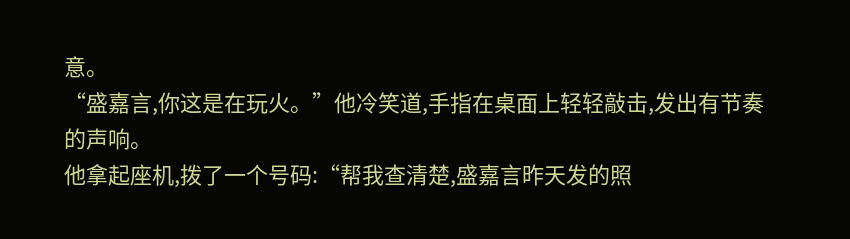意。
“盛嘉言,你这是在玩火。”他冷笑道,手指在桌面上轻轻敲击,发出有节奏的声响。
他拿起座机,拨了一个号码:“帮我查清楚,盛嘉言昨天发的照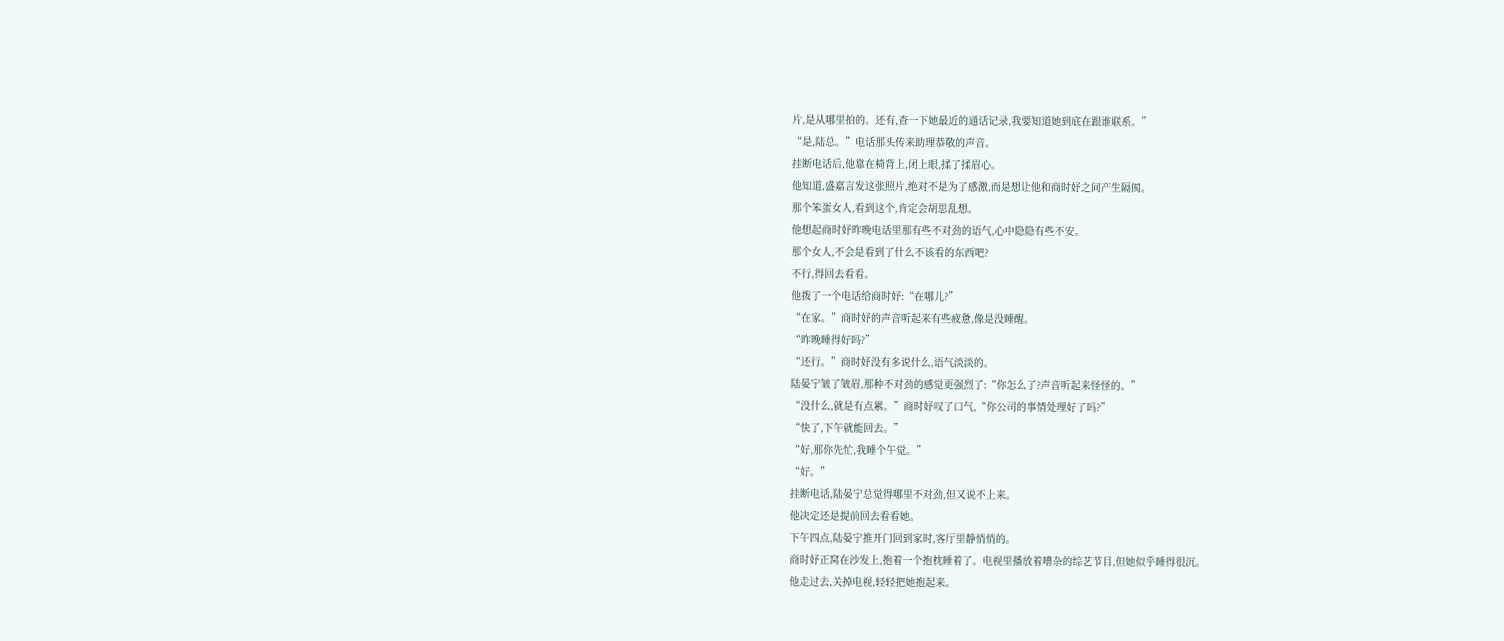片,是从哪里拍的。还有,查一下她最近的通话记录,我要知道她到底在跟谁联系。”
“是,陆总。”电话那头传来助理恭敬的声音。
挂断电话后,他靠在椅背上,闭上眼,揉了揉眉心。
他知道,盛嘉言发这张照片,绝对不是为了感激,而是想让他和商时妤之间产生隔阂。
那个笨蛋女人,看到这个,肯定会胡思乱想。
他想起商时妤昨晚电话里那有些不对劲的语气,心中隐隐有些不安。
那个女人,不会是看到了什么不该看的东西吧?
不行,得回去看看。
他拨了一个电话给商时妤:“在哪儿?”
“在家。”商时妤的声音听起来有些疲惫,像是没睡醒。
“昨晚睡得好吗?”
“还行。”商时妤没有多说什么,语气淡淡的。
陆晏宁皱了皱眉,那种不对劲的感觉更强烈了:“你怎么了?声音听起来怪怪的。”
“没什么,就是有点累。”商时妤叹了口气,“你公司的事情处理好了吗?”
“快了,下午就能回去。”
“好,那你先忙,我睡个午觉。”
“好。”
挂断电话,陆晏宁总觉得哪里不对劲,但又说不上来。
他决定还是提前回去看看她。
下午四点,陆晏宁推开门回到家时,客厅里静悄悄的。
商时妤正窝在沙发上,抱着一个抱枕睡着了。电视里播放着嘈杂的综艺节目,但她似乎睡得很沉。
他走过去,关掉电视,轻轻把她抱起来。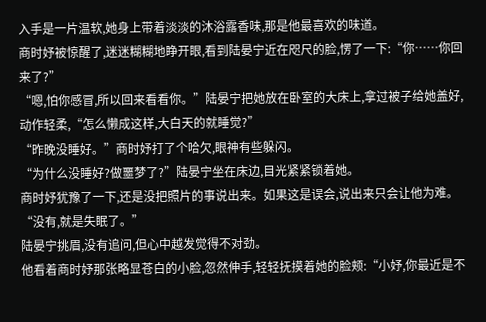入手是一片温软,她身上带着淡淡的沐浴露香味,那是他最喜欢的味道。
商时妤被惊醒了,迷迷糊糊地睁开眼,看到陆晏宁近在咫尺的脸,愣了一下:“你……你回来了?”
“嗯,怕你感冒,所以回来看看你。”陆晏宁把她放在卧室的大床上,拿过被子给她盖好,动作轻柔,“怎么懒成这样,大白天的就睡觉?”
“昨晚没睡好。”商时妤打了个哈欠,眼神有些躲闪。
“为什么没睡好?做噩梦了?”陆晏宁坐在床边,目光紧紧锁着她。
商时妤犹豫了一下,还是没把照片的事说出来。如果这是误会,说出来只会让他为难。
“没有,就是失眠了。”
陆晏宁挑眉,没有追问,但心中越发觉得不对劲。
他看着商时妤那张略显苍白的小脸,忽然伸手,轻轻抚摸着她的脸颊:“小妤,你最近是不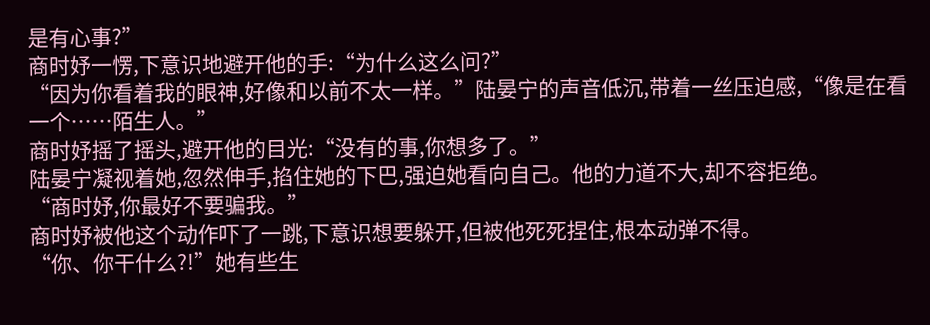是有心事?”
商时妤一愣,下意识地避开他的手:“为什么这么问?”
“因为你看着我的眼神,好像和以前不太一样。”陆晏宁的声音低沉,带着一丝压迫感,“像是在看一个……陌生人。”
商时妤摇了摇头,避开他的目光:“没有的事,你想多了。”
陆晏宁凝视着她,忽然伸手,掐住她的下巴,强迫她看向自己。他的力道不大,却不容拒绝。
“商时妤,你最好不要骗我。”
商时妤被他这个动作吓了一跳,下意识想要躲开,但被他死死捏住,根本动弹不得。
“你、你干什么?!”她有些生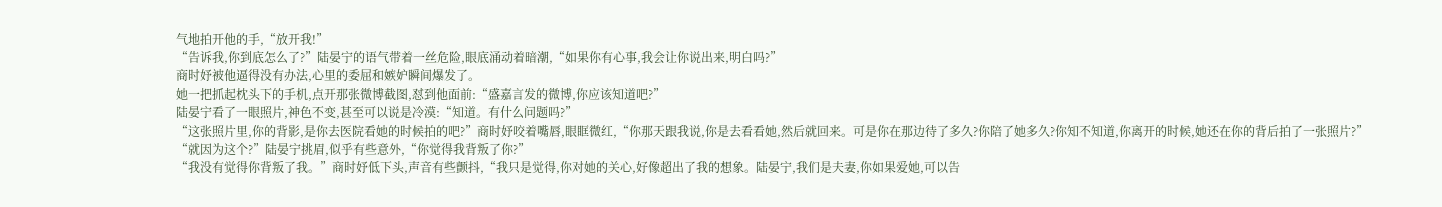气地拍开他的手,“放开我!”
“告诉我,你到底怎么了?”陆晏宁的语气带着一丝危险,眼底涌动着暗潮,“如果你有心事,我会让你说出来,明白吗?”
商时妤被他逼得没有办法,心里的委屈和嫉妒瞬间爆发了。
她一把抓起枕头下的手机,点开那张微博截图,怼到他面前:“盛嘉言发的微博,你应该知道吧?”
陆晏宁看了一眼照片,神色不变,甚至可以说是冷漠:“知道。有什么问题吗?”
“这张照片里,你的背影,是你去医院看她的时候拍的吧?”商时妤咬着嘴唇,眼眶微红,“你那天跟我说,你是去看看她,然后就回来。可是你在那边待了多久?你陪了她多久?你知不知道,你离开的时候,她还在你的背后拍了一张照片?”
“就因为这个?”陆晏宁挑眉,似乎有些意外,“你觉得我背叛了你?”
“我没有觉得你背叛了我。”商时妤低下头,声音有些颤抖,“我只是觉得,你对她的关心,好像超出了我的想象。陆晏宁,我们是夫妻,你如果爱她,可以告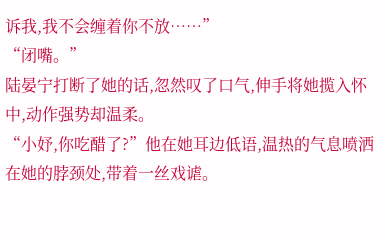诉我,我不会缠着你不放……”
“闭嘴。”
陆晏宁打断了她的话,忽然叹了口气,伸手将她揽入怀中,动作强势却温柔。
“小妤,你吃醋了?”他在她耳边低语,温热的气息喷洒在她的脖颈处,带着一丝戏谑。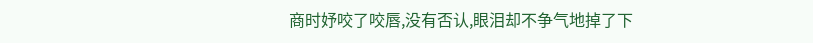商时妤咬了咬唇,没有否认,眼泪却不争气地掉了下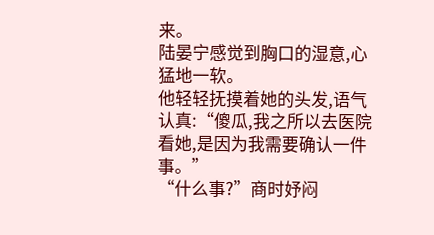来。
陆晏宁感觉到胸口的湿意,心猛地一软。
他轻轻抚摸着她的头发,语气认真:“傻瓜,我之所以去医院看她,是因为我需要确认一件事。”
“什么事?”商时妤闷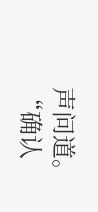声问道。
“确认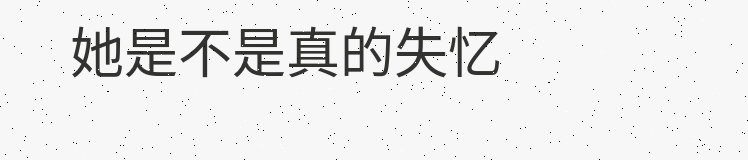她是不是真的失忆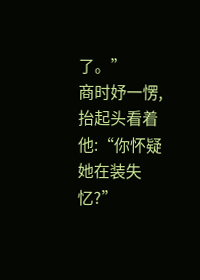了。”
商时妤一愣,抬起头看着他:“你怀疑她在装失忆?”